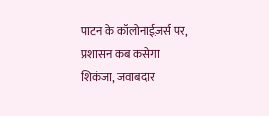पाटन के कॉलोनाईज़र्स पर, प्रशासन कब कसेगा शिकंजा, जवाबदार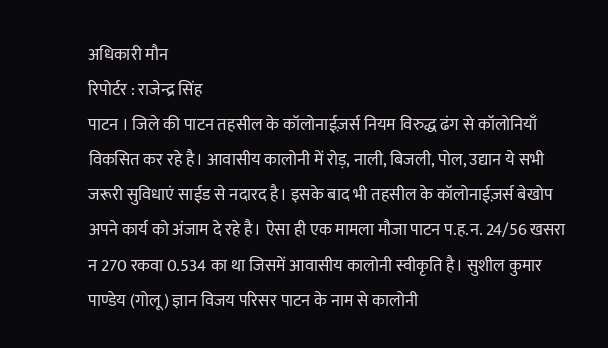अधिकारी मौन
रिपोर्टर : राजेन्द्र सिंह
पाटन । जिले की पाटन तहसील के कॉलोनाईज़र्स नियम विरुद्ध ढंग से कॉलोनियाँ विकसित कर रहे है। आवासीय कालोनी में रोड़, नाली, बिजली, पोल, उद्यान ये सभी जरूरी सुविधाएं साईड से नदारद है। इसके बाद भी तहसील के कॉलोनाईज़र्स बेखोप अपने कार्य को अंजाम दे रहे है। ऐसा ही एक मामला मौजा पाटन प.ह.न. 24/56 खसरा न 270 रकवा 0.534 का था जिसमें आवासीय कालोनी स्वीकृति है। सुशील कुमार पाण्डेय (गोलू) ज्ञान विजय परिसर पाटन के नाम से कालोनी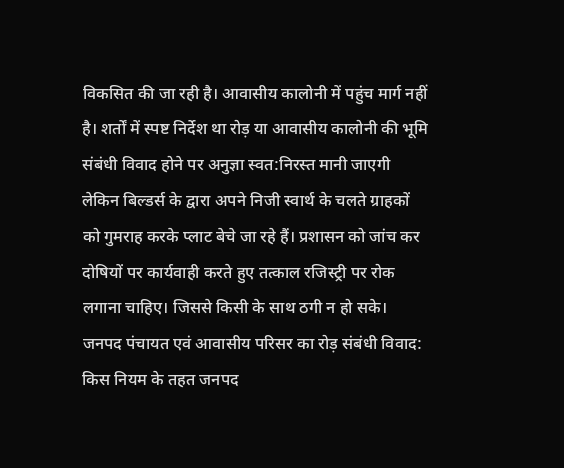विकसित की जा रही है। आवासीय कालोनी में पहुंच मार्ग नहीं है। शर्तों में स्पष्ट निर्देश था रोड़ या आवासीय कालोनी की भूमि संबंधी विवाद होने पर अनुज्ञा स्वत:निरस्त मानी जाएगी लेकिन बिल्डर्स के द्वारा अपने निजी स्वार्थ के चलते ग्राहकों को गुमराह करके प्लाट बेचे जा रहे हैं। प्रशासन को जांच कर दोषियों पर कार्यवाही करते हुए तत्काल रजिस्ट्री पर रोक लगाना चाहिए। जिससे किसी के साथ ठगी न हो सके।
जनपद पंचायत एवं आवासीय परिसर का रोड़ संबंधी विवाद: किस नियम के तहत जनपद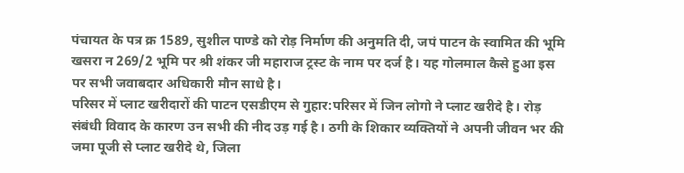पंचायत के पत्र क्र 1589, सुशील पाण्डे को रोड़ निर्माण की अनुमति दी, जपं पाटन के स्वामित की भूमि खसरा न 269/2 भूमि पर श्री शंकर जी महाराज ट्रस्ट के नाम पर दर्ज है। यह गोलमाल कैसे हुआ इस पर सभी जवाबदार अधिकारी मौन साधे है।
परिसर में प्लाट खरीदारों की पाटन एसडीएम से गुहार:परिसर में जिन लोगो ने प्लाट खरीदे है। रोड़ संबंधी विवाद के कारण उन सभी की नीद उड़ गई है। ठगी के शिकार व्यक्तियों ने अपनी जीवन भर की जमा पूजी से प्लाट खरीदे थे, जिला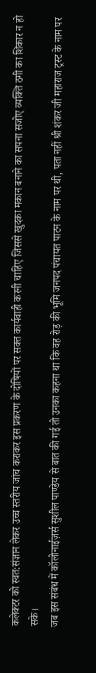कलेक्टर को स्वत:संज्ञान लेकर उच्च स्तरीय जांच कराकर इस प्रकरण के दोषियों पर सक्त कार्यवाही करनी चाहिए जिससे खुदका मकान बनाने का सपना सजोए व्यक्ति ठगी का शिकार न हो सके।
जब इस संबंध में कॉलोनाईज़र्स सुशील पाण्डेय से बात की गई तो उनका कहना था कि वह रोड़ की भूमि जनपद पंचायत पाटन के नाम पर थी, पता नहीं श्री शंकर जी महाराज ट्रस्ट के नाम पर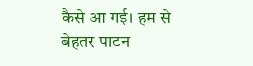कैसे आ गई। हम से बेहतर पाटन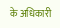के अधिकारी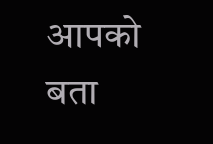आपको बता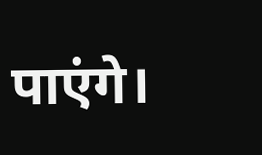पाएंगे।